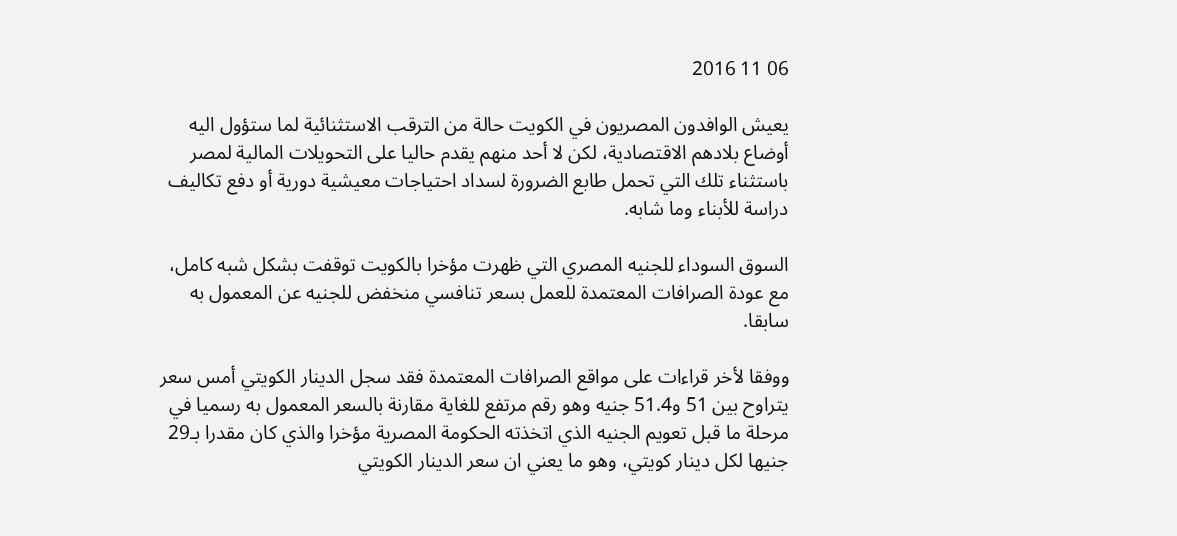06 11 2016

يعيش الوافدون المصريون في الكويت حالة من الترقب الاستثنائية لما ستؤول اليه أوضاع بلادهم الاقتصادية، لكن لا أحد منهم يقدم حاليا على التحويلات المالية لمصر باستثناء تلك التي تحمل طابع الضرورة لسداد احتياجات معيشية دورية أو دفع تكاليف دراسة للأبناء وما شابه.

السوق السوداء للجنيه المصري التي ظهرت مؤخرا بالكويت توقفت بشكل شبه كامل، مع عودة الصرافات المعتمدة للعمل بسعر تنافسي منخفض للجنيه عن المعمول به سابقا.

ووفقا لأخر قراءات على مواقع الصرافات المعتمدة فقد سجل الدينار الكويتي أمس سعر يتراوح بين 51 و51.4 جنيه وهو رقم مرتفع للغاية مقارنة بالسعر المعمول به رسميا في مرحلة ما قبل تعويم الجنيه الذي اتخذته الحكومة المصرية مؤخرا والذي كان مقدرا بـ29 جنيها لكل دينار كويتي، وهو ما يعني ان سعر الدينار الكويتي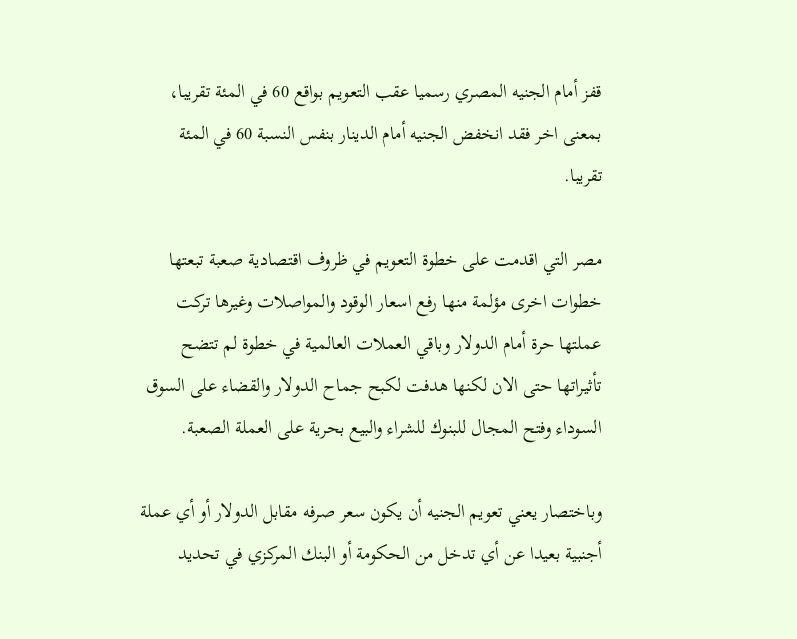قفز أمام الجنيه المصري رسميا عقب التعويم بواقع 60 في المئة تقريبا، بمعنى اخر فقد انخفض الجنيه أمام الدينار بنفس النسبة 60 في المئة تقريبا.

مصر التي اقدمت على خطوة التعويم في ظروف اقتصادية صعبة تبعتها خطوات اخرى مؤلمة منها رفع اسعار الوقود والمواصلات وغيرها تركت عملتها حرة أمام الدولار وباقي العملات العالمية في خطوة لم تتضح تأثيراتها حتى الان لكنها هدفت لكبح جماح الدولار والقضاء على السوق السوداء وفتح المجال للبنوك للشراء والبيع بحرية على العملة الصعبة.

وباختصار يعني تعويم الجنيه أن يكون سعر صرفه مقابل الدولار أو أي عملة أجنبية بعيدا عن أي تدخل من الحكومة أو البنك المركزي في تحديد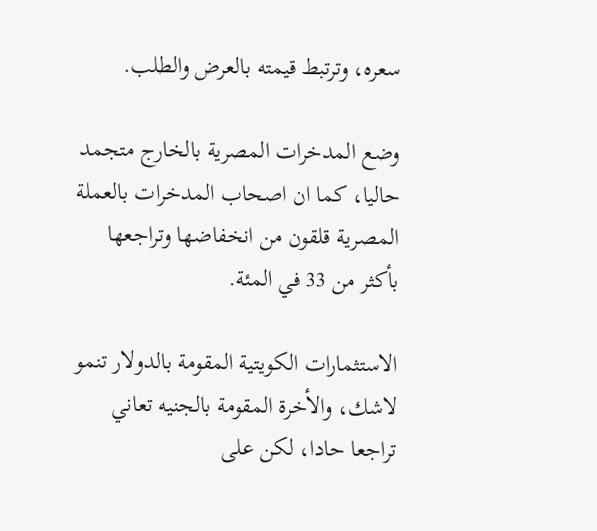سعره، وترتبط قيمته بالعرض والطلب.

وضع المدخرات المصرية بالخارج متجمد حاليا، كما ان اصحاب المدخرات بالعملة المصرية قلقون من انخفاضها وتراجعها بأكثر من 33 في المئة.

الاستثمارات الكويتية المقومة بالدولار تنمو لاشك، والأخرة المقومة بالجنيه تعاني تراجعا حادا، لكن على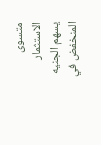متسوى الاستثمار يسهم الجنيه المنخفض في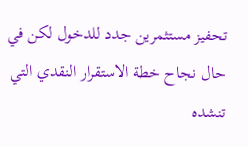تحفيز مستثمرين جدد للدخول لكن في حال نجاح خطة الاستقرار النقدي التي تنشده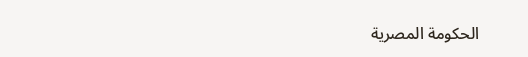الحكومة المصرية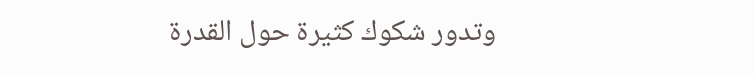وتدور شكوك كثيرة حول القدرة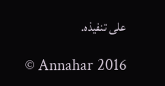على تنفيذه.

© Annahar 2016